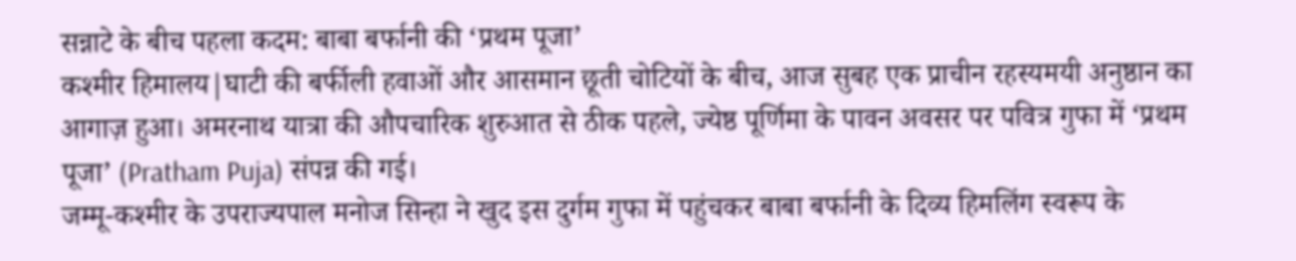सन्नाटे के बीच पहला कदम: बाबा बर्फानी की ‘प्रथम पूजा’
कश्मीर हिमालय|घाटी की बर्फीली हवाओं और आसमान छूती चोटियों के बीच, आज सुबह एक प्राचीन रहस्यमयी अनुष्ठान का आगाज़ हुआ। अमरनाथ यात्रा की औपचारिक शुरुआत से ठीक पहले, ज्येष्ठ पूर्णिमा के पावन अवसर पर पवित्र गुफा में ‘प्रथम पूजा’ (Pratham Puja) संपन्न की गई।
जम्मू-कश्मीर के उपराज्यपाल मनोज सिन्हा ने खुद इस दुर्गम गुफा में पहुंचकर बाबा बर्फानी के दिव्य हिमलिंग स्वरूप के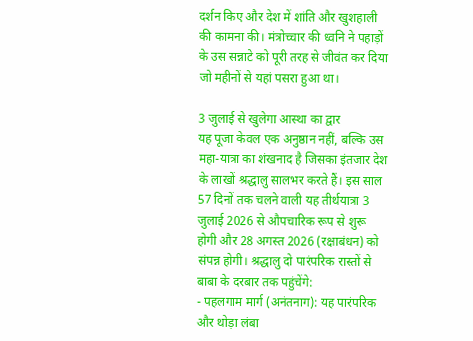दर्शन किए और देश में शांति और खुशहाली की कामना की। मंत्रोच्चार की ध्वनि ने पहाड़ों के उस सन्नाटे को पूरी तरह से जीवंत कर दिया जो महीनों से यहां पसरा हुआ था।

3 जुलाई से खुलेगा आस्था का द्वार
यह पूजा केवल एक अनुष्ठान नहीं, बल्कि उस महा-यात्रा का शंखनाद है जिसका इंतजार देश के लाखों श्रद्धालु सालभर करते हैं। इस साल 57 दिनों तक चलने वाली यह तीर्थयात्रा 3 जुलाई 2026 से औपचारिक रूप से शुरू होगी और 28 अगस्त 2026 (रक्षाबंधन) को संपन्न होगी। श्रद्धालु दो पारंपरिक रास्तों से बाबा के दरबार तक पहुंचेंगे:
- पहलगाम मार्ग (अनंतनाग): यह पारंपरिक और थोड़ा लंबा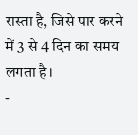रास्ता है, जिसे पार करने में 3 से 4 दिन का समय लगता है।
-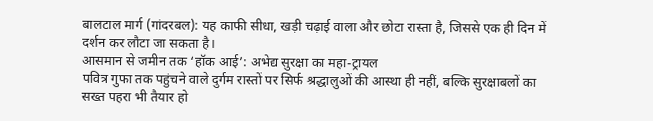बालटाल मार्ग (गांदरबल): यह काफी सीधा, खड़ी चढ़ाई वाला और छोटा रास्ता है, जिससे एक ही दिन में दर्शन कर लौटा जा सकता है।
आसमान से जमीन तक ‘हॉक आई’: अभेद्य सुरक्षा का महा-ट्रायल
पवित्र गुफा तक पहुंचने वाले दुर्गम रास्तों पर सिर्फ श्रद्धालुओं की आस्था ही नहीं, बल्कि सुरक्षाबलों का सख्त पहरा भी तैयार हो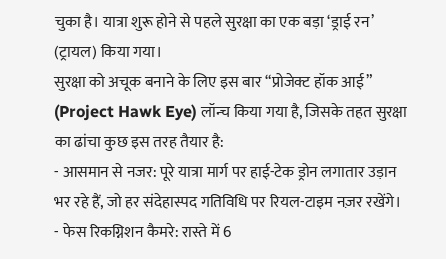चुका है। यात्रा शुरू होने से पहले सुरक्षा का एक बड़ा ‘ड्राई रन’ (ट्रायल) किया गया।
सुरक्षा को अचूक बनाने के लिए इस बार “प्रोजेक्ट हॉक आई” (Project Hawk Eye) लॉन्च किया गया है, जिसके तहत सुरक्षा का ढांचा कुछ इस तरह तैयार है:
- आसमान से नजर: पूरे यात्रा मार्ग पर हाई-टेक ड्रोन लगातार उड़ान भर रहे हैं, जो हर संदेहास्पद गतिविधि पर रियल-टाइम नज़र रखेंगे।
- फेस रिकग्निशन कैमरे: रास्ते में 6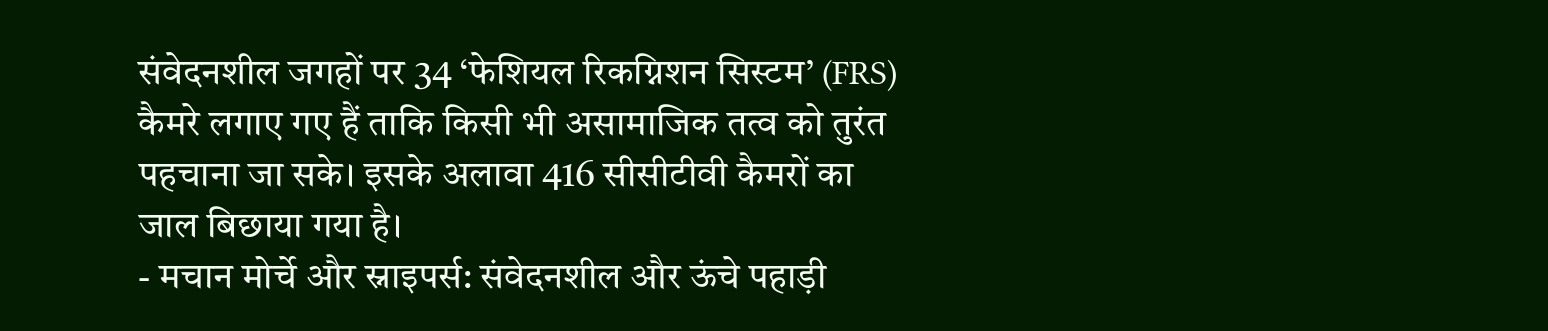संवेदनशील जगहों पर 34 ‘फेशियल रिकग्निशन सिस्टम’ (FRS) कैमरे लगाए गए हैं ताकि किसी भी असामाजिक तत्व को तुरंत पहचाना जा सके। इसके अलावा 416 सीसीटीवी कैमरों का जाल बिछाया गया है।
- मचान मोर्चे और स्नाइपर्स: संवेदनशील और ऊंचे पहाड़ी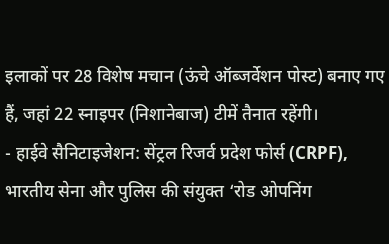इलाकों पर 28 विशेष मचान (ऊंचे ऑब्जर्वेशन पोस्ट) बनाए गए हैं, जहां 22 स्नाइपर (निशानेबाज) टीमें तैनात रहेंगी।
- हाईवे सैनिटाइजेशन: सेंट्रल रिजर्व प्रदेश फोर्स (CRPF), भारतीय सेना और पुलिस की संयुक्त ‘रोड ओपनिंग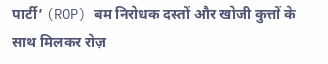पार्टी’ (ROP) बम निरोधक दस्तों और खोजी कुत्तों के साथ मिलकर रोज़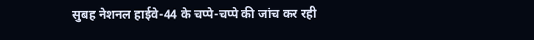सुबह नेशनल हाईवे-44 के चप्पे-चप्पे की जांच कर रही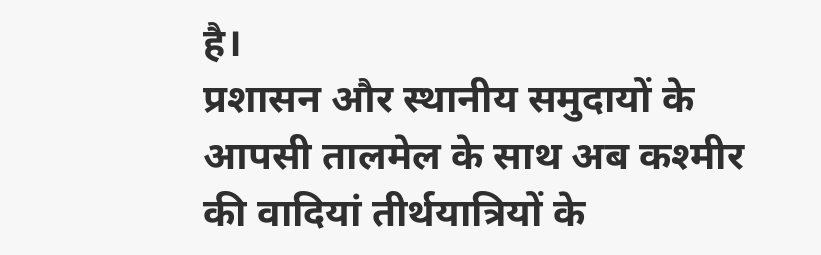है।
प्रशासन और स्थानीय समुदायों के आपसी तालमेल के साथ अब कश्मीर की वादियां तीर्थयात्रियों के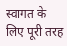स्वागत के लिए पूरी तरह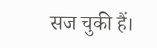सज चुकी हैं।